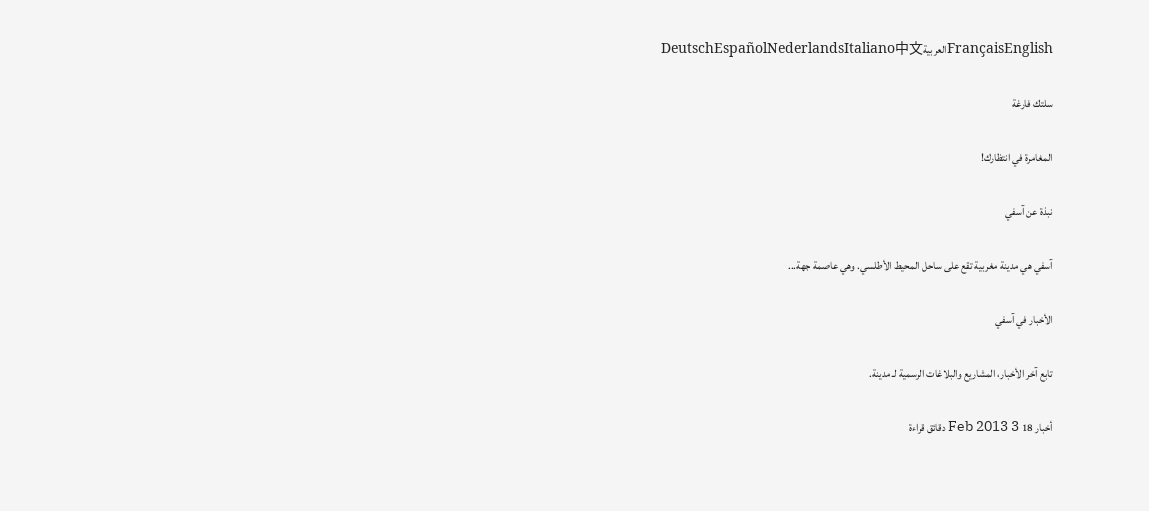FrançaisEnglishالعربيةDeutschEspañolNederlandsItaliano中文

سلتك فارغة

المغامرة في انتظارك!

نبذة عن آسفي

آسفي هي مدينة مغربية تقع على ساحل المحيط الأطلسي. وهي عاصمة جهة...

الأخبار في آسفي

تابع آخر الأخبار، المشاريع والبلاغات الرسمية لـ مدينة.

أخبار 18 Feb 2013 3 دقائق قراءة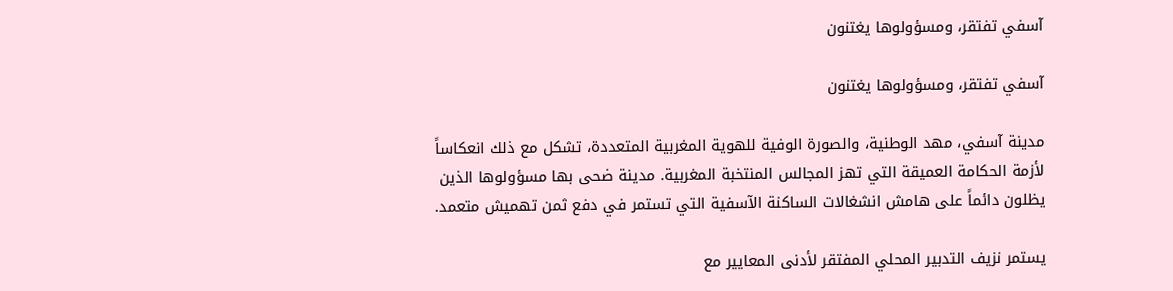آسفي تفتقر، ومسؤولوها يغتنون

آسفي تفتقر، ومسؤولوها يغتنون

مدينة آسفي، مهد الوطنية، والصورة الوفية للهوية المغربية المتعددة، تشكل مع ذلك انعكاساً لأزمة الحكامة العميقة التي تهز المجالس المنتخبة المغربية. مدينة ضحى بها مسؤولوها الذين يظلون دائماً على هامش انشغالات الساكنة الآسفية التي تستمر في دفع ثمن تهميش متعمد.

يستمر نزيف التدبير المحلي المفتقر لأدنى المعايير مع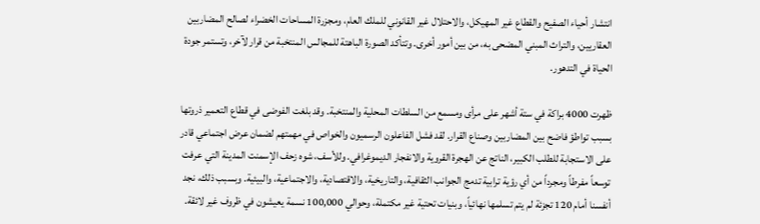انتشار أحياء الصفيح والقطاع غير المهيكل، والاحتلال غير القانوني للملك العام، ومجزرة المساحات الخضراء لصالح المضاربين العقاريين، والتراث المبني المضحى به، من بين أمور أخرى. وتتأكد الصورة الباهتة للمجالس المنتخبة من قرار لآخر، وتستمر جودة الحياة في التدهور.

ظهرت 4000 براكة في ستة أشهر على مرأى ومسمع من السلطات المحلية والمنتخبة. وقد بلغت الفوضى في قطاع التعمير ذروتها بسبب تواطؤ فاضح بين المضاربين وصناع القرار. لقد فشل الفاعلون الرسميون والخواص في مهمتهم لضمان عرض اجتماعي قادر على الاستجابة للطلب الكبير، الناتج عن الهجرة القروية والانفجار الديموغرافي. وللأسف، شوه زحف الإسمنت المدينة التي عرفت توسعاً مفرطاً ومجرداً من أي رؤية ترابية تدمج الجوانب الثقافية، والتاريخية، والاقتصادية، والاجتماعية، والبيئية. وبسبب ذلك، نجد أنفسنا أمام 120 تجزئة لم يتم تسلمها نهائياً، وبنيات تحتية غير مكتملة، وحوالي 100,000 نسمة يعيشون في ظروف غير لائقة.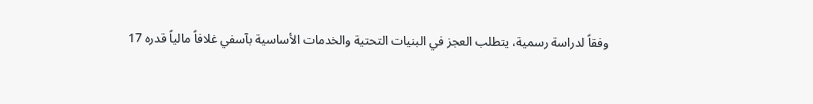وفقاً لدراسة رسمية، يتطلب العجز في البنيات التحتية والخدمات الأساسية بآسفي غلافاً مالياً قدره 17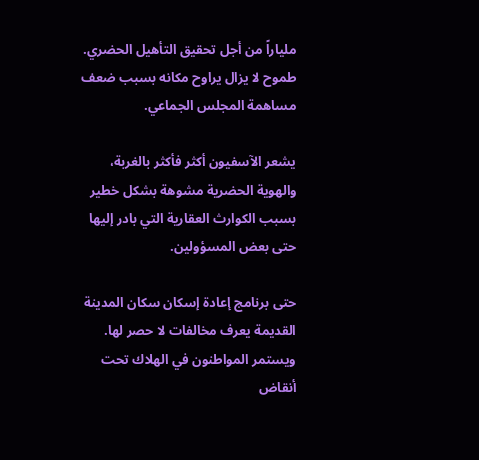ملياراً من أجل تحقيق التأهيل الحضري. طموح لا يزال يراوح مكانه بسبب ضعف مساهمة المجلس الجماعي.

يشعر الآسفيون أكثر فأكثر بالغربة، والهوية الحضرية مشوهة بشكل خطير بسبب الكوارث العقارية التي بادر إليها حتى بعض المسؤولين.

حتى برنامج إعادة إسكان سكان المدينة القديمة يعرف مخالفات لا حصر لها. ويستمر المواطنون في الهلاك تحت أنقاض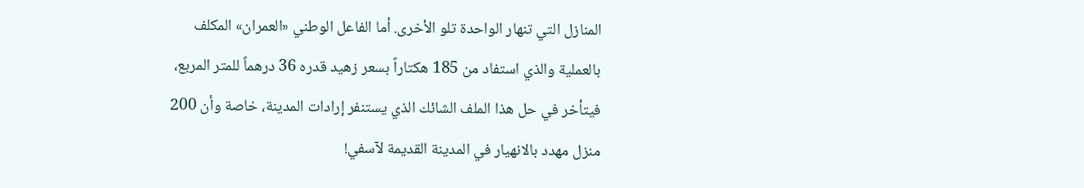المنازل التي تنهار الواحدة تلو الأخرى. أما الفاعل الوطني «العمران» المكلف بالعملية والذي استفاد من 185 هكتاراً بسعر زهيد قدره 36 درهماً للمتر المربع، فيتأخر في حل هذا الملف الشائك الذي يستنفر إرادات المدينة، خاصة وأن 200 منزل مهدد بالانهيار في المدينة القديمة لآسفي!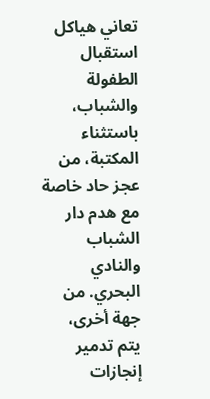تعاني هياكل استقبال الطفولة والشباب، باستثناء المكتبة، من عجز حاد خاصة مع هدم دار الشباب والنادي البحري. من جهة أخرى، يتم تدمير إنجازات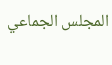المجلس الجماعي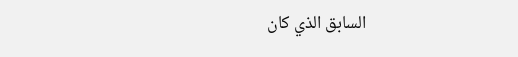السابق الذي كان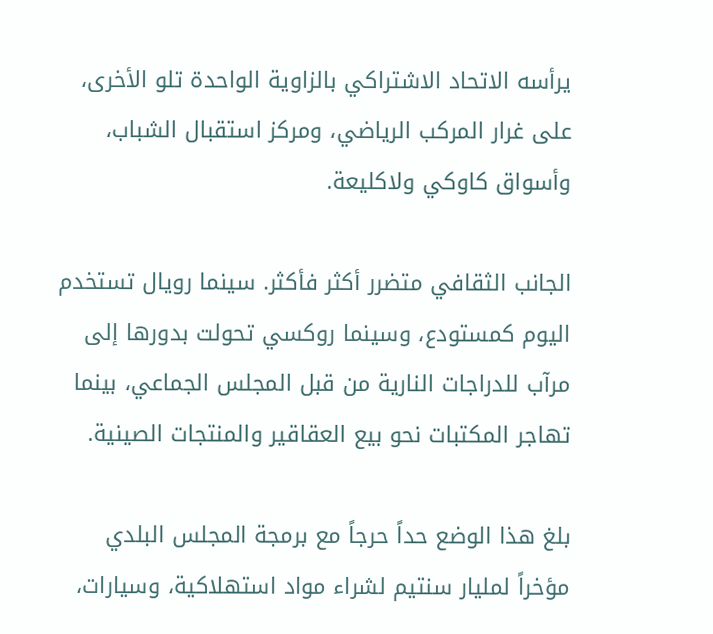يرأسه الاتحاد الاشتراكي بالزاوية الواحدة تلو الأخرى، على غرار المركب الرياضي، ومركز استقبال الشباب، وأسواق كاوكي ولاكليعة.

الجانب الثقافي متضرر أكثر فأكثر. سينما رويال تستخدم اليوم كمستودع، وسينما روكسي تحولت بدورها إلى مرآب للدراجات النارية من قبل المجلس الجماعي، بينما تهاجر المكتبات نحو بيع العقاقير والمنتجات الصينية.

بلغ هذا الوضع حداً حرجاً مع برمجة المجلس البلدي مؤخراً لمليار سنتيم لشراء مواد استهلاكية، وسيارات،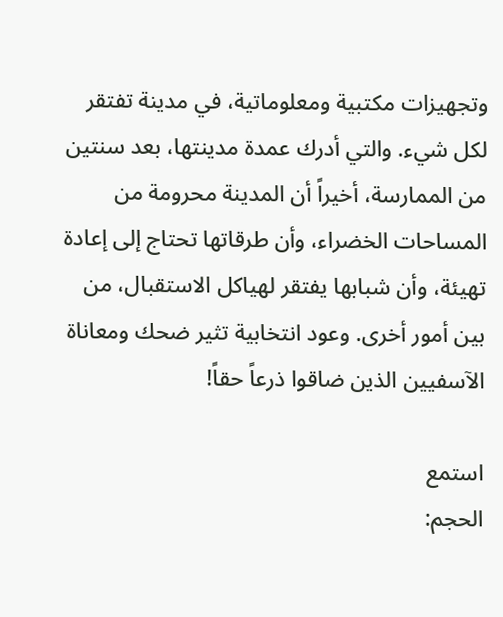وتجهيزات مكتبية ومعلوماتية، في مدينة تفتقر لكل شيء. والتي أدرك عمدة مدينتها، بعد سنتين من الممارسة، أخيراً أن المدينة محرومة من المساحات الخضراء، وأن طرقاتها تحتاج إلى إعادة تهيئة، وأن شبابها يفتقر لهياكل الاستقبال، من بين أمور أخرى. وعود انتخابية تثير ضحك ومعاناة الآسفيين الذين ضاقوا ذرعاً حقاً!

استمع
الحجم: